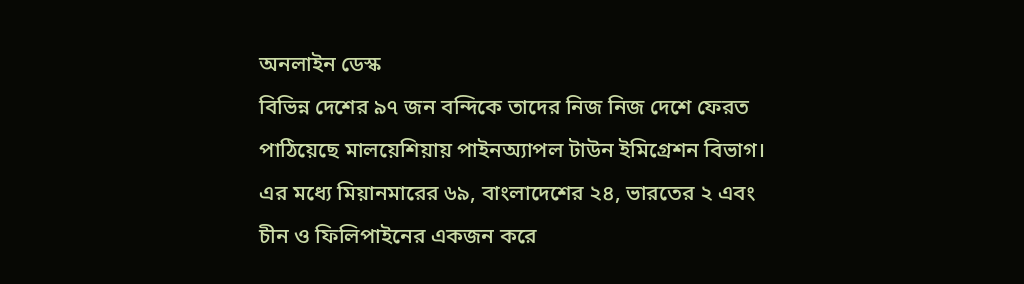অনলাইন ডেস্ক
বিভিন্ন দেশের ৯৭ জন বন্দিকে তাদের নিজ নিজ দেশে ফেরত পাঠিয়েছে মালয়েশিয়ায় পাইনঅ্যাপল টাউন ইমিগ্রেশন বিভাগ। এর মধ্যে মিয়ানমারের ৬৯, বাংলাদেশের ২৪, ভারতের ২ এবং চীন ও ফিলিপাইনের একজন করে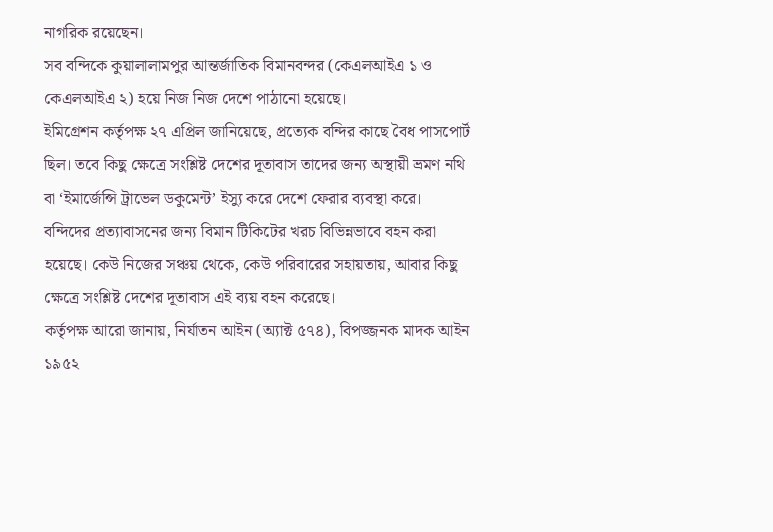নাগরিক রয়েছেন।
সব বন্দিকে কুয়ালালামপুর আন্তর্জাতিক বিমানবন্দর (কেএলআইএ ১ ও কেএলআইএ ২) হয়ে নিজ নিজ দেশে পাঠানো হয়েছে।
ইমিগ্রেশন কর্তৃপক্ষ ২৭ এপ্রিল জানিয়েছে, প্রত্যেক বন্দির কাছে বৈধ পাসপোর্ট ছিল। তবে কিছু ক্ষেত্রে সংশ্লিষ্ট দেশের দূতাবাস তাদের জন্য অস্থায়ী ভ্রমণ নথি বা ‘ইমার্জেন্সি ট্রাভেল ডকুমেন্ট’ ইস্যু করে দেশে ফেরার ব্যবস্থা করে।
বন্দিদের প্রত্যাবাসনের জন্য বিমান টিকিটের খরচ বিভিন্নভাবে বহন করা হয়েছে। কেউ নিজের সঞ্চয় থেকে, কেউ পরিবারের সহায়তায়, আবার কিছু ক্ষেত্রে সংশ্লিষ্ট দেশের দূতাবাস এই ব্যয় বহন করেছে।
কর্তৃপক্ষ আরো জানায়, নির্যাতন আইন (অ্যাক্ট ৫৭৪), বিপজ্জনক মাদক আইন ১৯৫২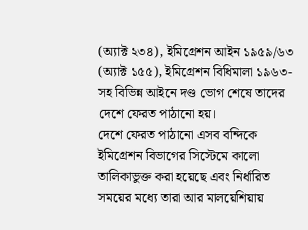(অ্যাক্ট ২৩৪), ইমিগ্রেশন আইন ১৯৫৯/৬৩ (অ্যাক্ট ১৫৫), ইমিগ্রেশন বিধিমালা ১৯৬৩-সহ বিভিন্ন আইনে দণ্ড ভোগ শেষে তাদের দেশে ফেরত পাঠানো হয়।
দেশে ফেরত পাঠানো এসব বন্দিকে ইমিগ্রেশন বিভাগের সিস্টেমে কালো তালিকাভুক্ত করা হয়েছে এবং নির্ধারিত সময়ের মধ্যে তারা আর মালয়েশিয়ায়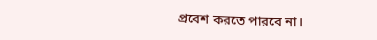প্রবেশ করতে পারবে না।